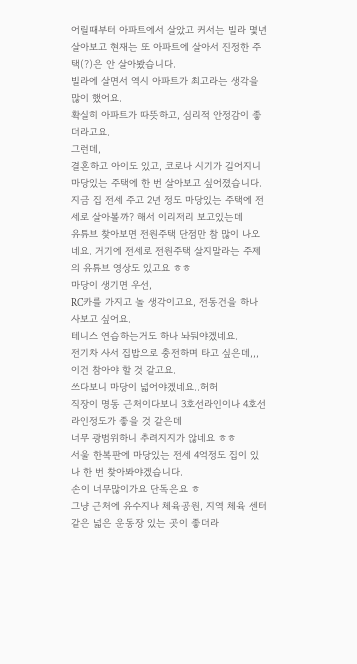어릴때부터 아파트에서 살았고 커서는 빌라 몇년 살아보고 현재는 또 아파트에 살아서 진정한 주택(?)은 안 살아봤습니다.
빌라에 살면서 역시 아파트가 최고라는 생각을 많이 했어요.
확실히 아파트가 따뜻하고, 심리적 안정감이 좋더라고요.
그런데,
결혼하고 아이도 있고, 코로나 시기가 길어지니 마당있는 주택에 한 번 살아보고 싶어졌습니다.
지금 집 전세 주고 2년 정도 마당있는 주택에 전세로 살아볼까? 해서 이리저리 보고있는데
유튜브 찾아보면 전원주택 단점만 참 많이 나오네요. 거기에 전세로 전원주택 살지말라는 주제의 유튜브 영상도 있고요 ㅎㅎ
마당이 생기면 우선,
RC카를 가지고 놀 생각이고요, 전동건을 하나 사보고 싶어요.
테니스 연습하는거도 하나 놔둬야겠네요.
전기차 사서 집밥으로 충전하며 타고 싶은데,,, 이건 참아야 할 것 같고요.
쓰다보니 마당이 넓어야겠네요..허허
직장이 명동 근처이다보니 3호선라인이나 4호선 라인정도가 좋을 것 같은데
너무 광범위하니 추려지지가 않네요 ㅎㅎ
서울 한복판에 마당있는 전세 4억정도 집이 있나 한 번 찾아봐야겠습니다.
손이 너무많이가요 단독은요 ㅎ
그냥 근처에 유수지나 체육공원, 지역 체육 센터 같은 넓은 운동장 있는 곳이 좋더라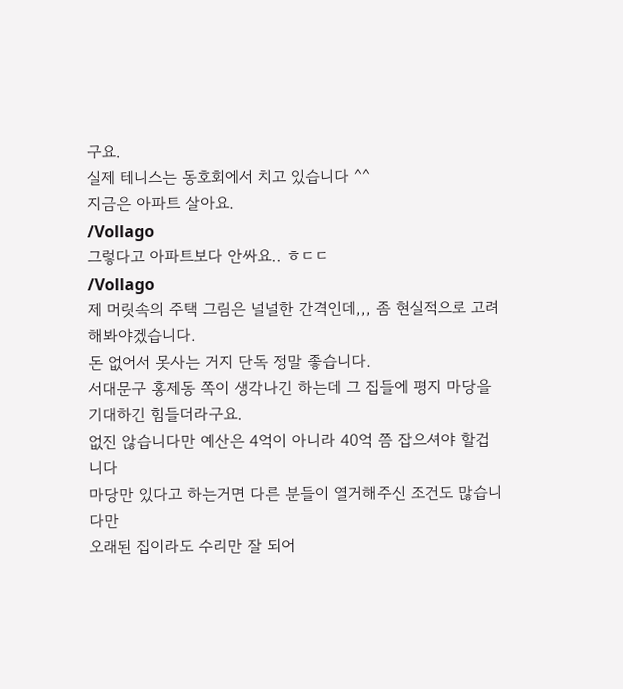구요.
실제 테니스는 동호회에서 치고 있습니다 ^^
지금은 아파트 살아요.
/Vollago
그렇다고 아파트보다 안싸요.. ㅎㄷㄷ
/Vollago
제 머릿속의 주택 그림은 널널한 간격인데,,, 좀 현실적으로 고려해봐야겠습니다.
돈 없어서 못사는 거지 단독 정말 좋습니다.
서대문구 홍제동 쪽이 생각나긴 하는데 그 집들에 평지 마당을 기대하긴 힘들더라구요.
없진 않습니다만 예산은 4억이 아니라 40억 쯤 잡으셔야 할겁니다
마당만 있다고 하는거면 다른 분들이 열거해주신 조건도 많습니다만
오래된 집이라도 수리만 잘 되어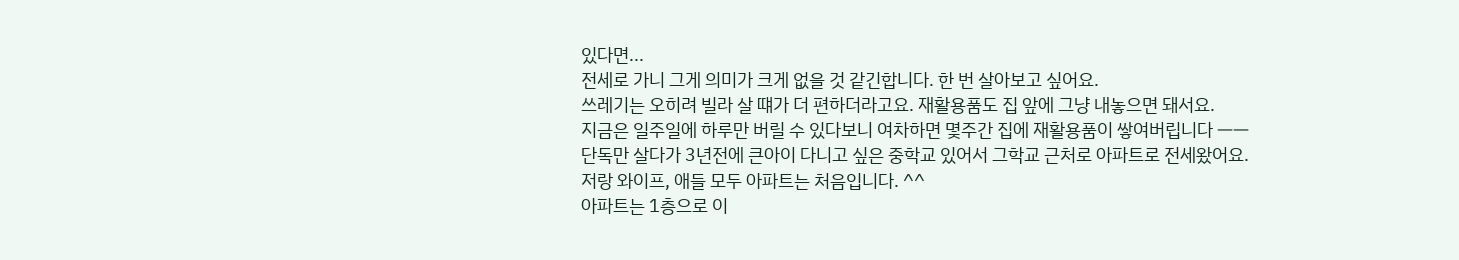있다면...
전세로 가니 그게 의미가 크게 없을 것 같긴합니다. 한 번 살아보고 싶어요.
쓰레기는 오히려 빌라 살 떄가 더 편하더라고요. 재활용품도 집 앞에 그냥 내놓으면 돼서요.
지금은 일주일에 하루만 버릴 수 있다보니 여차하면 몇주간 집에 재활용품이 쌓여버립니다 ㅡㅡ
단독만 살다가 3년전에 큰아이 다니고 싶은 중학교 있어서 그학교 근처로 아파트로 전세왔어요.
저랑 와이프, 애들 모두 아파트는 처음입니다. ^^
아파트는 1층으로 이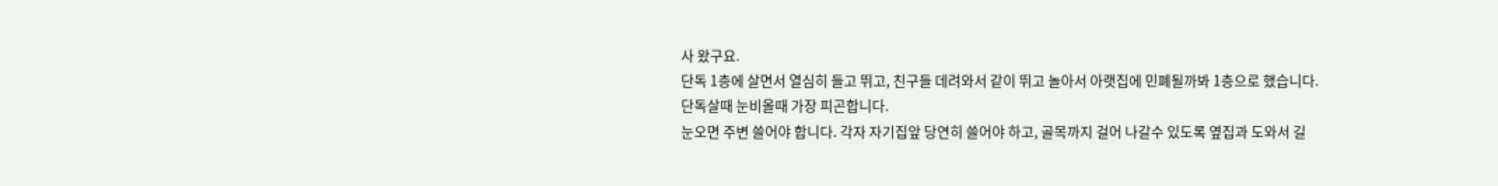사 왔구요.
단독 1층에 살면서 열심히 들고 뛰고, 친구들 데려와서 같이 뛰고 놀아서 아랫집에 민폐될까봐 1층으로 했습니다.
단독살때 눈비올때 가장 피곤합니다.
눈오면 주변 쓸어야 합니다. 각자 자기집앞 당연히 쓸어야 하고, 골목까지 걸어 나갈수 있도록 옆집과 도와서 길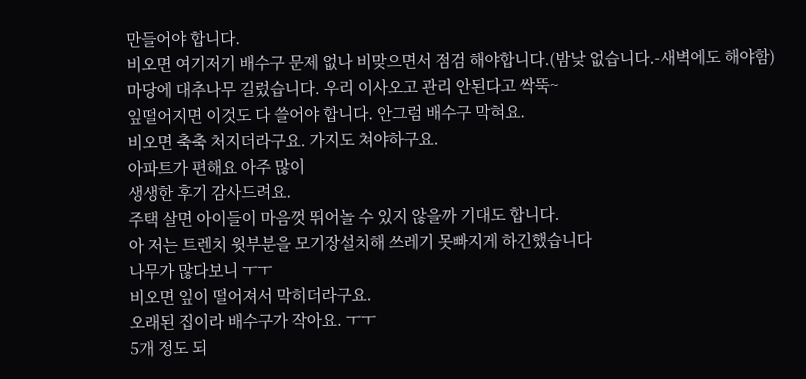만들어야 합니다.
비오면 여기저기 배수구 문제 없나 비맞으면서 점검 해야합니다.(밤낮 없습니다.-새벽에도 해야함)
마당에 대추나무 길렀습니다. 우리 이사오고 관리 안된다고 싹뚝~
잎떨어지면 이것도 다 쓸어야 합니다. 안그럼 배수구 막혀요.
비오면 축축 처지더라구요. 가지도 쳐야하구요.
아파트가 편해요 아주 많이
생생한 후기 감사드려요.
주택 살면 아이들이 마음껏 뛰어놀 수 있지 않을까 기대도 합니다.
아 저는 트렌치 윗부분을 모기장설치해 쓰레기 못빠지게 하긴했습니다
나무가 많다보니 ㅜㅜ
비오면 잎이 떨어져서 막히더라구요.
오래된 집이라 배수구가 작아요. ㅜㅜ
5개 정도 되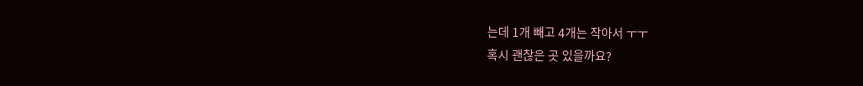는데 1개 빼고 4개는 작아서 ㅜㅜ
혹시 괜찮은 곳 있을까요?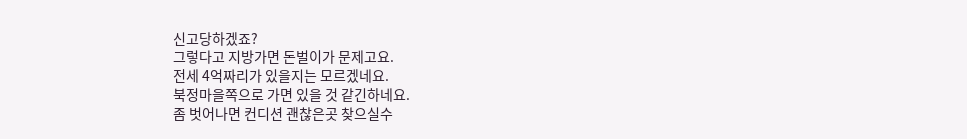신고당하겠죠?
그렇다고 지방가면 돈벌이가 문제고요.
전세 4억짜리가 있을지는 모르겠네요.
북정마을쪽으로 가면 있을 것 같긴하네요.
좀 벗어나면 컨디션 괜찮은곳 찾으실수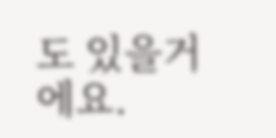도 있을거에요.